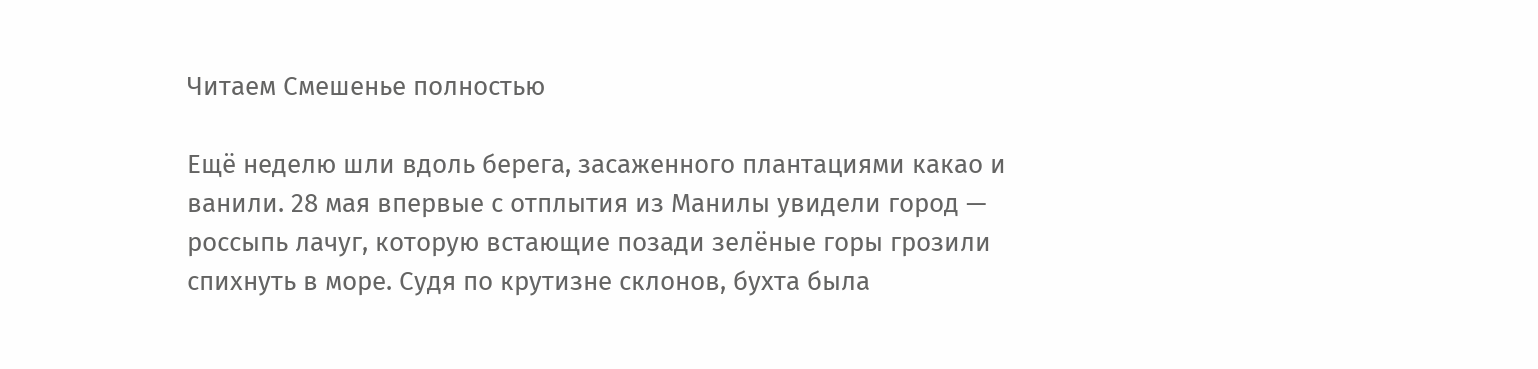Читаем Смешенье полностью

Ещё неделю шли вдоль берега, засаженного плантациями какао и ванили. 28 мая впервые с отплытия из Манилы увидели город — россыпь лачуг, которую встающие позади зелёные горы грозили спихнуть в море. Судя по крутизне склонов, бухта была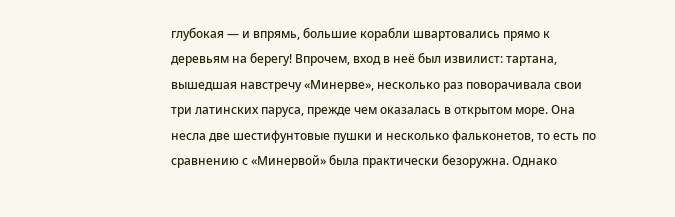глубокая — и впрямь, большие корабли швартовались прямо к деревьям на берегу! Впрочем, вход в неё был извилист: тартана, вышедшая навстречу «Минерве», несколько раз поворачивала свои три латинских паруса, прежде чем оказалась в открытом море. Она несла две шестифунтовые пушки и несколько фальконетов, то есть по сравнению с «Минервой» была практически безоружна. Однако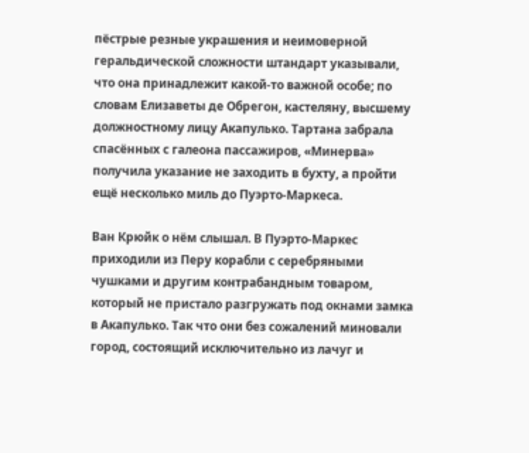пёстрые резные украшения и неимоверной геральдической сложности штандарт указывали, что она принадлежит какой-то важной особе; по словам Елизаветы де Обрегон, кастеляну, высшему должностному лицу Акапулько. Тартана забрала спасённых с галеона пассажиров, «Минерва» получила указание не заходить в бухту, а пройти ещё несколько миль до Пуэрто-Маркеса.

Ван Крюйк о нём слышал. В Пуэрто-Маркес приходили из Перу корабли с серебряными чушками и другим контрабандным товаром, который не пристало разгружать под окнами замка в Акапулько. Так что они без сожалений миновали город, состоящий исключительно из лачуг и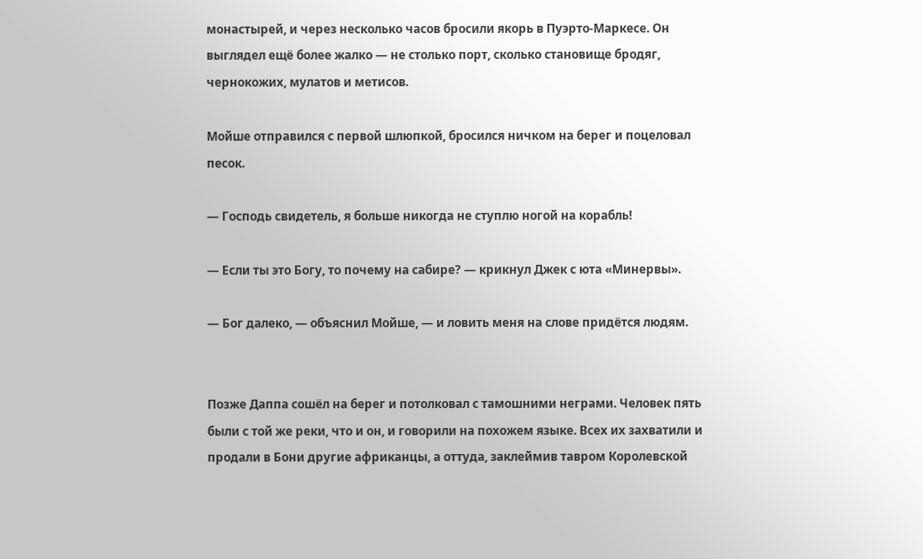монастырей, и через несколько часов бросили якорь в Пуэрто-Маркесе. Он выглядел ещё более жалко — не столько порт, сколько становище бродяг, чернокожих, мулатов и метисов.

Мойше отправился с первой шлюпкой, бросился ничком на берег и поцеловал песок.

— Господь свидетель, я больше никогда не ступлю ногой на корабль!

— Если ты это Богу, то почему на сабире? — крикнул Джек с юта «Минервы».

— Бог далеко, — объяснил Мойше, — и ловить меня на слове придётся людям.


Позже Даппа сошёл на берег и потолковал с тамошними неграми. Человек пять были с той же реки, что и он, и говорили на похожем языке. Всех их захватили и продали в Бони другие африканцы, а оттуда, заклеймив тавром Королевской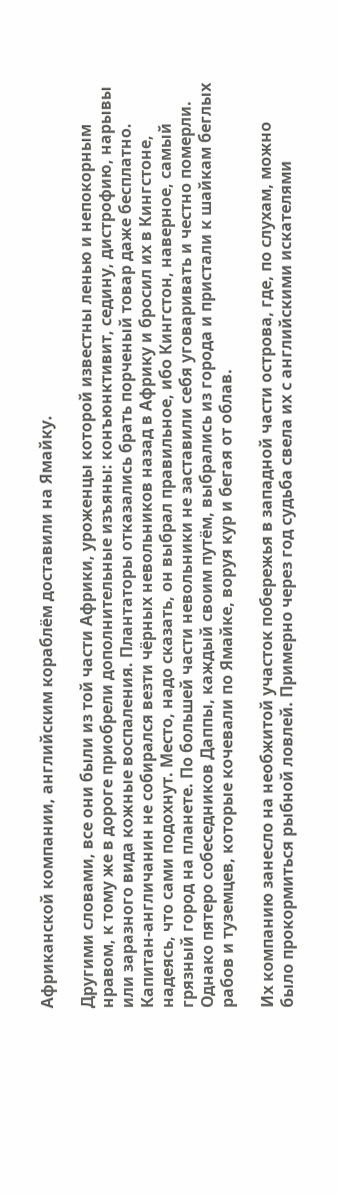Африканской компании, английским кораблём доставили на Ямайку.

Другими словами, все они были из той части Африки, уроженцы которой известны ленью и непокорным нравом, к тому же в дороге приобрели дополнительные изъяны: конъюнктивит, седину, дистрофию, нарывы или заразного вида кожные воспаления. Плантаторы отказались брать порченый товар даже бесплатно. Капитан-англичанин не собирался везти чёрных невольников назад в Африку и бросил их в Кингстоне, надеясь, что сами подохнут. Место, надо сказать, он выбрал правильное, ибо Кингстон, наверное, самый грязный город на планете. По большей части невольники не заставили себя уговаривать и честно померли. Однако пятеро собеседников Даппы, каждый своим путём, выбрались из города и пристали к шайкам беглых рабов и туземцев, которые кочевали по Ямайке, воруя кур и бегая от облав.

Их компанию занесло на необжитой участок побережья в западной части острова, где, по слухам, можно было прокормиться рыбной ловлей. Примерно через год судьба свела их с английскими искателями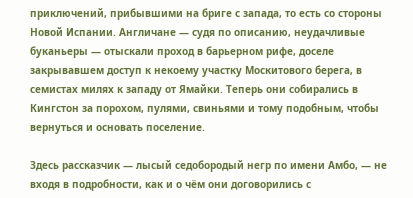приключений, прибывшими на бриге с запада, то есть со стороны Новой Испании. Англичане — судя по описанию, неудачливые буканьеры — отыскали проход в барьерном рифе, доселе закрывавшем доступ к некоему участку Москитового берега, в семистах милях к западу от Ямайки. Теперь они собирались в Кингстон за порохом, пулями, свиньями и тому подобным, чтобы вернуться и основать поселение.

Здесь рассказчик — лысый седобородый негр по имени Амбо, — не входя в подробности, как и о чём они договорились с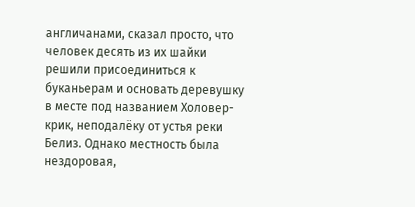англичанами, сказал просто, что человек десять из их шайки решили присоединиться к буканьерам и основать деревушку в месте под названием Холовер-крик, неподалёку от устья реки Белиз. Однако местность была нездоровая,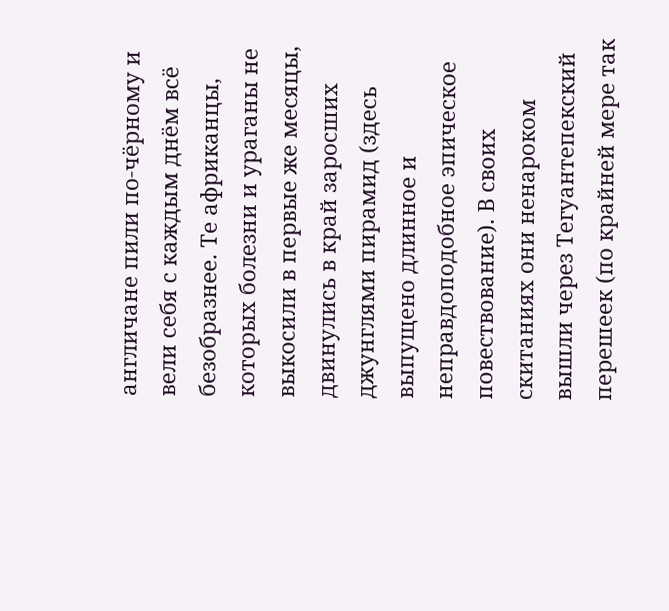англичане пили по-чёрному и вели себя с каждым днём всё безобразнее. Те африканцы, которых болезни и ураганы не выкосили в первые же месяцы, двинулись в край заросших джунглями пирамид (здесь выпущено длинное и неправдоподобное эпическое повествование). В своих скитаниях они ненароком вышли через Тегуантепекский перешеек (по крайней мере так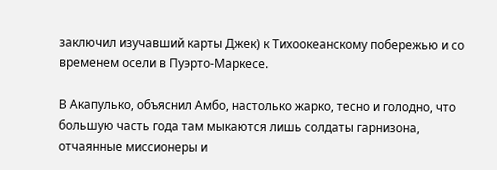заключил изучавший карты Джек) к Тихоокеанскому побережью и со временем осели в Пуэрто-Маркесе.

В Акапулько, объяснил Амбо, настолько жарко, тесно и голодно, что большую часть года там мыкаются лишь солдаты гарнизона, отчаянные миссионеры и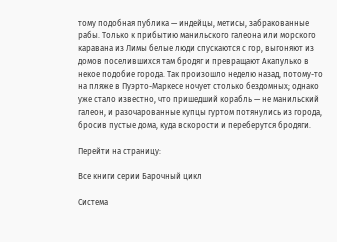тому подобная публика — индейцы, метисы, забракованные рабы. Только к прибытию манильского галеона или морского каравана из Лимы белые люди спускаются с гор, выгоняют из домов поселившихся там бродяг и превращают Акапулько в некое подобие города. Так произошло неделю назад, потому-то на пляже в Пуэрто-Маркесе ночует столько бездомных; однако уже стало известно, что пришедший корабль — не манильский галеон, и разочарованные купцы гуртом потянулись из города, бросив пустые дома, куда вскорости и переберутся бродяги.

Перейти на страницу:

Все книги серии Барочный цикл

Система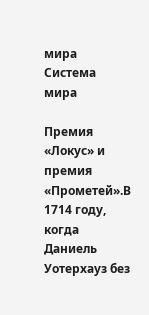мира
Система мира

Премия «Локус» и премия «Прометей».В 1714 году, когда Даниель Уотерхауз без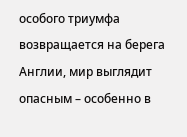особого триумфа возвращается на берега Англии, мир выглядит опасным – особенно в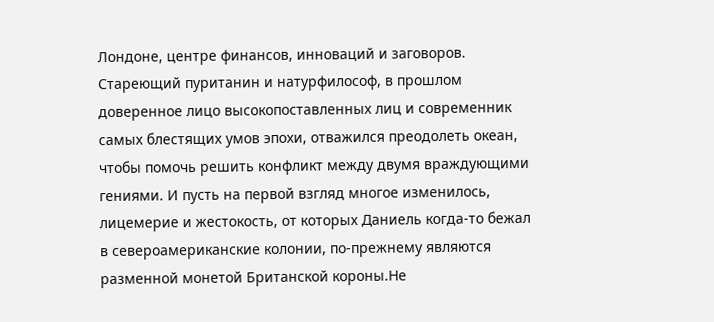Лондоне, центре финансов, инноваций и заговоров. Стареющий пуританин и натурфилософ, в прошлом доверенное лицо высокопоставленных лиц и современник самых блестящих умов эпохи, отважился преодолеть океан, чтобы помочь решить конфликт между двумя враждующими гениями. И пусть на первой взгляд многое изменилось, лицемерие и жестокость, от которых Даниель когда-то бежал в североамериканские колонии, по-прежнему являются разменной монетой Британской короны.Не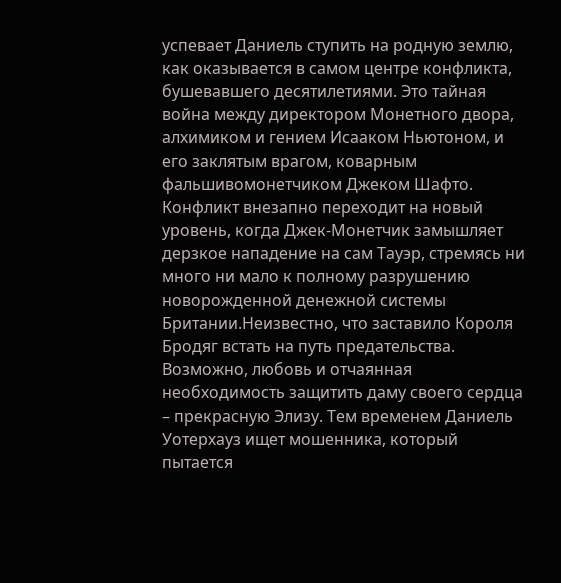успевает Даниель ступить на родную землю, как оказывается в самом центре конфликта, бушевавшего десятилетиями. Это тайная война между директором Монетного двора, алхимиком и гением Исааком Ньютоном, и его заклятым врагом, коварным фальшивомонетчиком Джеком Шафто. Конфликт внезапно переходит на новый уровень, когда Джек-Монетчик замышляет дерзкое нападение на сам Тауэр, стремясь ни много ни мало к полному разрушению новорожденной денежной системы Британии.Неизвестно, что заставило Короля Бродяг встать на путь предательства. Возможно, любовь и отчаянная необходимость защитить даму своего сердца – прекрасную Элизу. Тем временем Даниель Уотерхауз ищет мошенника, который пытается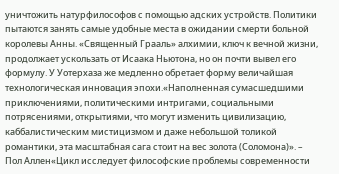уничтожить натурфилософов с помощью адских устройств. Политики пытаются занять самые удобные места в ожидании смерти больной королевы Анны. «Священный Грааль» алхимии, ключ к вечной жизни, продолжает ускользать от Исаака Ньютона, но он почти вывел его формулу. У Уотерхаза же медленно обретает форму величайшая технологическая инновация эпохи.«Наполненная сумасшедшими приключениями, политическими интригами, социальными потрясениями, открытиями, что могут изменить цивилизацию, каббалистическим мистицизмом и даже небольшой толикой романтики, эта масштабная сага стоит на вес золота (Соломона)». – Пол Аллен«Цикл исследует философские проблемы современности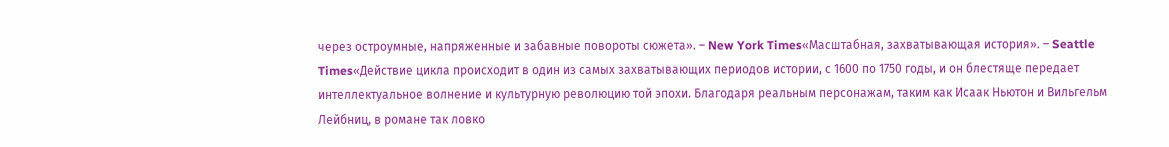через остроумные, напряженные и забавные повороты сюжета». – New York Times«Масштабная, захватывающая история». – Seattle Times«Действие цикла происходит в один из самых захватывающих периодов истории, с 1600 по 1750 годы, и он блестяще передает интеллектуальное волнение и культурную революцию той эпохи. Благодаря реальным персонажам, таким как Исаак Ньютон и Вильгельм Лейбниц, в романе так ловко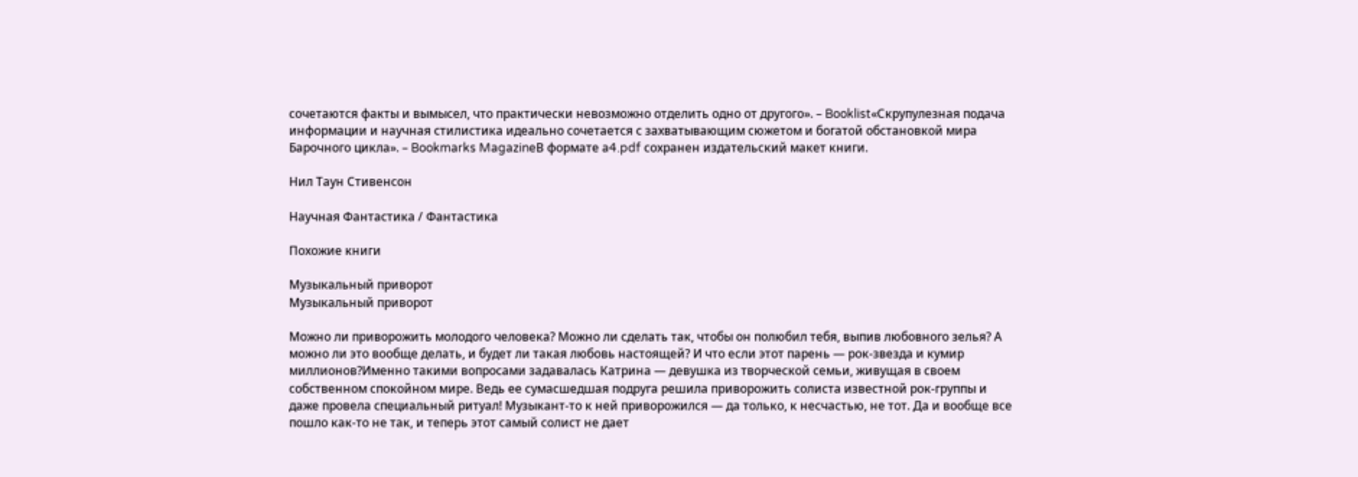сочетаются факты и вымысел, что практически невозможно отделить одно от другого». – Booklist«Скрупулезная подача информации и научная стилистика идеально сочетается с захватывающим сюжетом и богатой обстановкой мира Барочного цикла». – Bookmarks MagazineВ формате a4.pdf сохранен издательский макет книги.

Нил Таун Стивенсон

Научная Фантастика / Фантастика

Похожие книги

Музыкальный приворот
Музыкальный приворот

Можно ли приворожить молодого человека? Можно ли сделать так, чтобы он полюбил тебя, выпив любовного зелья? А можно ли это вообще делать, и будет ли такая любовь настоящей? И что если этот парень — рок-звезда и кумир миллионов?Именно такими вопросами задавалась Катрина — девушка из творческой семьи, живущая в своем собственном спокойном мире. Ведь ее сумасшедшая подруга решила приворожить солиста известной рок-группы и даже провела специальный ритуал! Музыкант-то к ней приворожился — да только, к несчастью, не тот. Да и вообще все пошло как-то не так, и теперь этот самый солист не дает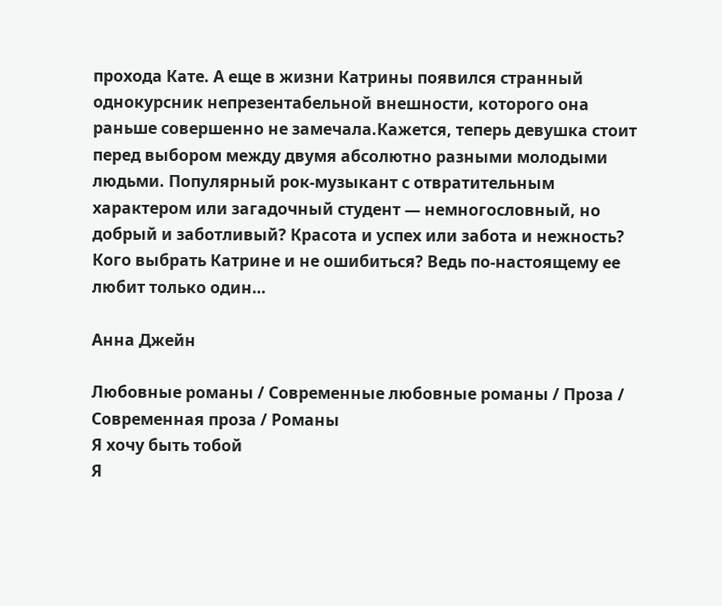прохода Кате. А еще в жизни Катрины появился странный однокурсник непрезентабельной внешности, которого она раньше совершенно не замечала.Кажется, теперь девушка стоит перед выбором между двумя абсолютно разными молодыми людьми. Популярный рок-музыкант с отвратительным характером или загадочный студент — немногословный, но добрый и заботливый? Красота и успех или забота и нежность? Кого выбрать Катрине и не ошибиться? Ведь по-настоящему ее любит только один…

Анна Джейн

Любовные романы / Современные любовные романы / Проза / Современная проза / Романы
Я хочу быть тобой
Я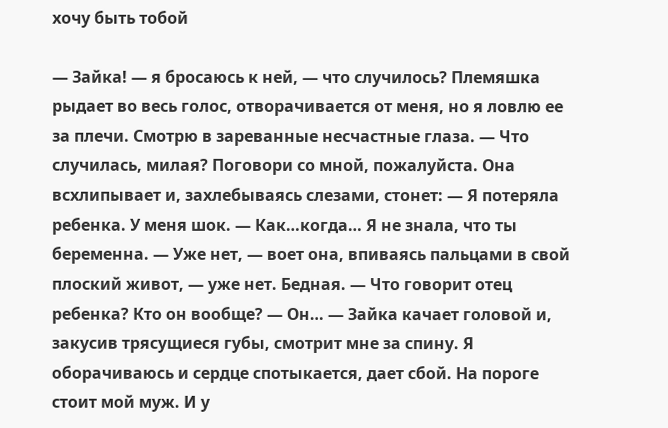хочу быть тобой

— Зайка! — я бросаюсь к ней, — что случилось? Племяшка рыдает во весь голос, отворачивается от меня, но я ловлю ее за плечи. Смотрю в зареванные несчастные глаза. — Что случилась, милая? Поговори со мной, пожалуйста. Она всхлипывает и, захлебываясь слезами, стонет: — Я потеряла ребенка. У меня шок. — Как…когда… Я не знала, что ты беременна. — Уже нет, — воет она, впиваясь пальцами в свой плоский живот, — уже нет. Бедная. — Что говорит отец ребенка? Кто он вообще? — Он… — Зайка качает головой и, закусив трясущиеся губы, смотрит мне за спину. Я оборачиваюсь и сердце спотыкается, дает сбой. На пороге стоит мой муж. И у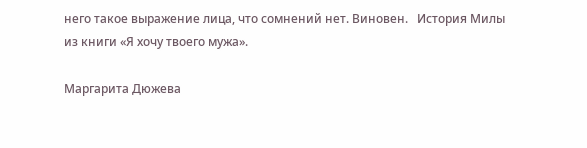него такое выражение лица, что сомнений нет. Виновен.   История Милы из книги «Я хочу твоего мужа».

Маргарита Дюжева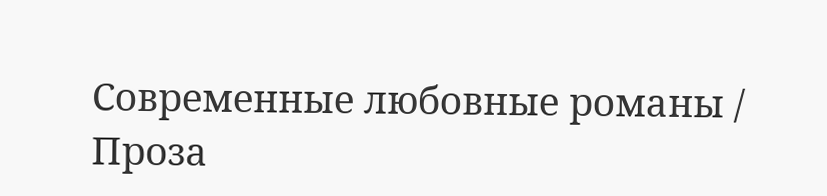Современные любовные романы / Проза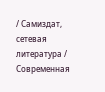/ Самиздат, сетевая литература / Современная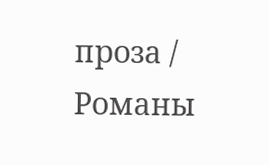проза / Романы